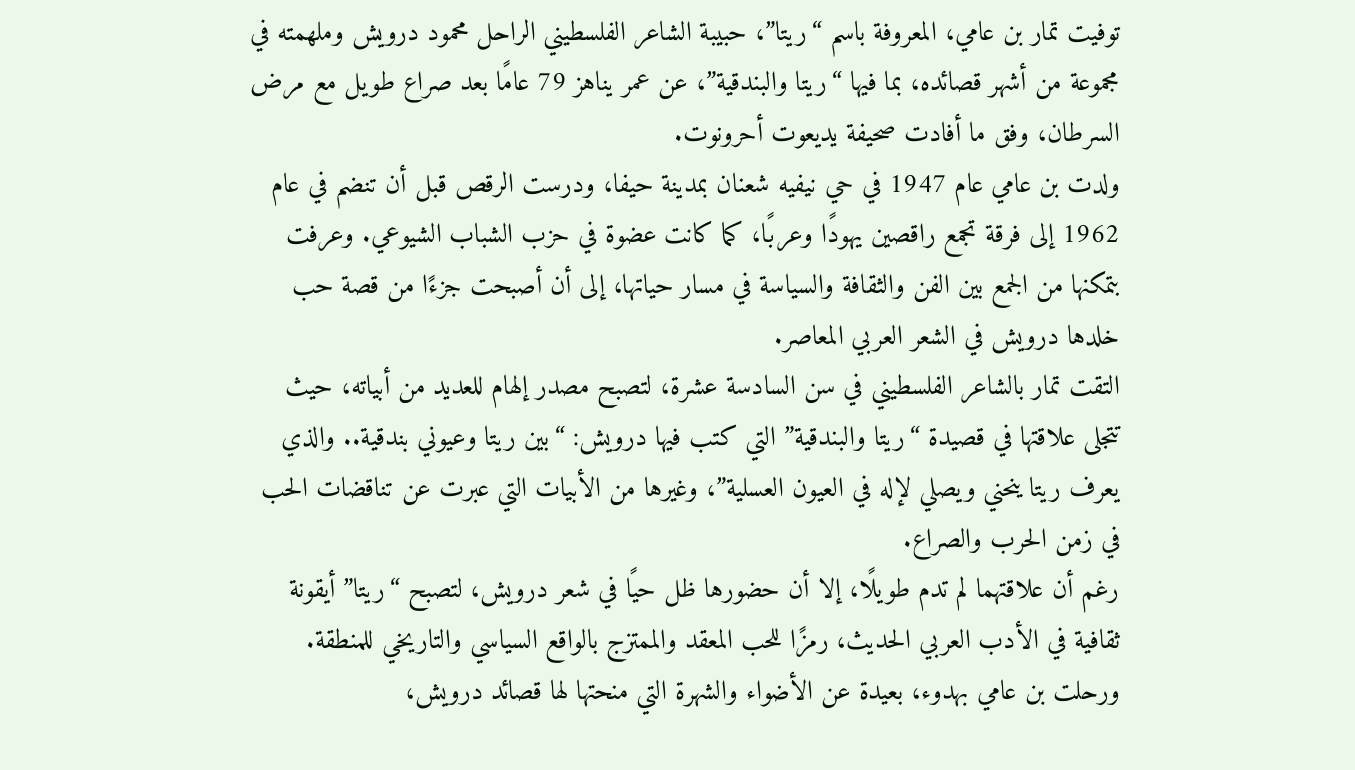توفيت تمار بن عامي، المعروفة باسم “ريتا”، حبيبة الشاعر الفلسطيني الراحل محمود درويش وملهمته في مجموعة من أشهر قصائده، بما فيها “ريتا والبندقية”، عن عمر يناهز 79 عامًا بعد صراع طويل مع مرض السرطان، وفق ما أفادت صحيفة يديعوت أحرونوت.
ولدت بن عامي عام 1947 في حي نيفيه شعنان بمدينة حيفا، ودرست الرقص قبل أن تنضم في عام 1962 إلى فرقة تجمع راقصين يهودًا وعربًا، كما كانت عضوة في حزب الشباب الشيوعي. وعرفت بتمكنها من الجمع بين الفن والثقافة والسياسة في مسار حياتها، إلى أن أصبحت جزءًا من قصة حب خلدها درويش في الشعر العربي المعاصر.
التقت تمار بالشاعر الفلسطيني في سن السادسة عشرة، لتصبح مصدر إلهام للعديد من أبياته، حيث تتجلى علاقتها في قصيدة “ريتا والبندقية” التي كتب فيها درويش: “بين ريتا وعيوني بندقية.. والذي يعرف ريتا ينحني ويصلي لإله في العيون العسلية”، وغيرها من الأبيات التي عبرت عن تناقضات الحب في زمن الحرب والصراع.
رغم أن علاقتهما لم تدم طويلًا، إلا أن حضورها ظل حيًا في شعر درويش، لتصبح “ريتا” أيقونة ثقافية في الأدب العربي الحديث، رمزًا للحب المعقد والممتزج بالواقع السياسي والتاريخي للمنطقة. ورحلت بن عامي بهدوء، بعيدة عن الأضواء والشهرة التي منحتها لها قصائد درويش،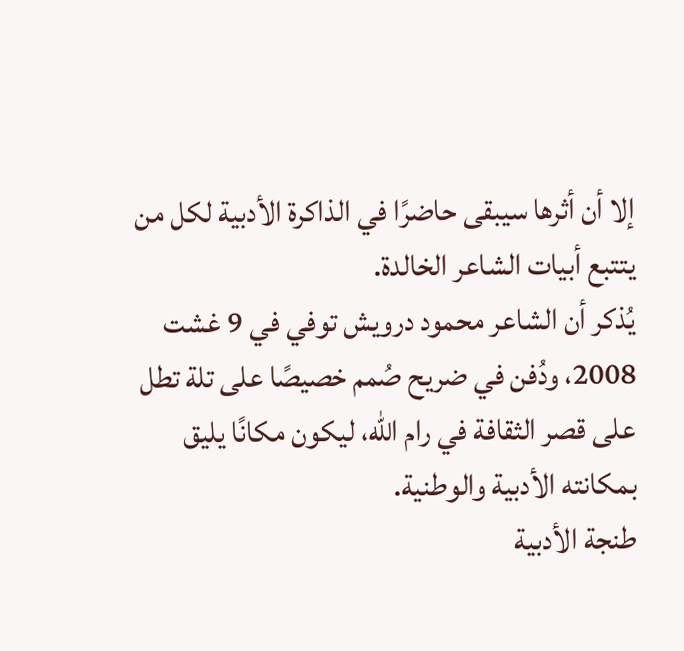إلا أن أثرها سيبقى حاضرًا في الذاكرة الأدبية لكل من يتتبع أبيات الشاعر الخالدة.
يُذكر أن الشاعر محمود درويش توفي في 9 غشت 2008، ودُفن في ضريح صُمم خصيصًا على تلة تطل على قصر الثقافة في رام الله، ليكون مكانًا يليق بمكانته الأدبية والوطنية.
طنجة الأدبية